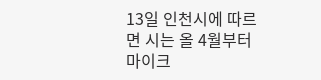13일 인천시에 따르면 시는 올 4월부터 마이크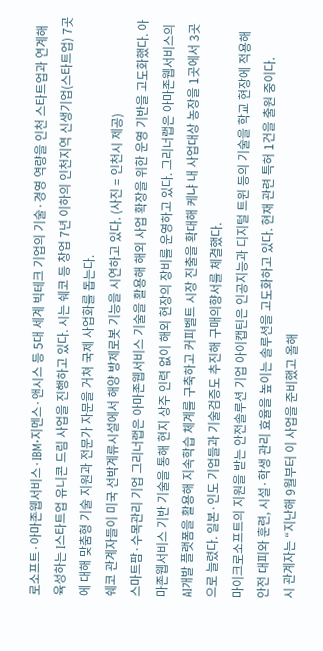로소프트·아마존웹서비스·IBM·지멘스·앤시스 등 5대 세계 빅테크 기업의 기술·경영 역량을 인천 스타트업과 연계해 육성하는 I스타트업 유니콘 드림 사업을 진행하고 있다. 시는 쉐코 등 창업 7년 이하의 인천지역 신생기업(스타트업) 7곳에 대해 맞춤형 기술 지원과 전문가 자문을 거쳐 국제 사업화를 돕는다.
쉐코 관계자들이 미국 선박계류시설에서 해양 방제로봇 기능을 시연하고 있다. (사진 = 인천시 제공)
스마트팜·수목관리 기업 그리너랩은 아마존웹서비스 기술을 활용해 해외 사업 확장을 위한 운영 기반을 고도화했다. 아마존웹서비스 기반 기술을 통해 현지 상주 인력 없이 해외 현장의 장비를 운영하고 있다. 그리너랩은 아마존웹서비스의 AI개발 플랫폼을 활용해 지속학습 체계를 구축하고 커피벨트 시장 진출을 확대해 케냐 내 사업대상 농장을 1곳에서 3곳으로 늘렸다. 일본·인도 기업들과 기술검증도 추진해 구매의향서를 체결했다.
마이크로소프트의 지원을 받는 안전솔루션 기업 아이캡틴은 인공지능과 디지털 트윈 등의 기술을 학교 현장에 적용해 안전 대피와 훈련, 시설·학생 관리 효율을 높이는 솔루션을 고도화하고 있다. 현재 관련 특허 1건을 출원 중이다.
시 관계자는 “지난해 9월부터 이 사업을 준비했고 올해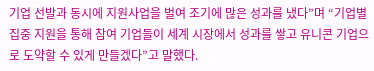기업 선발과 동시에 지원사업을 벌여 조기에 많은 성과를 냈다”며 “기업별 집중 지원을 통해 참여 기업들이 세계 시장에서 성과를 쌓고 유니콘 기업으로 도약할 수 있게 만들겠다”고 말했다.